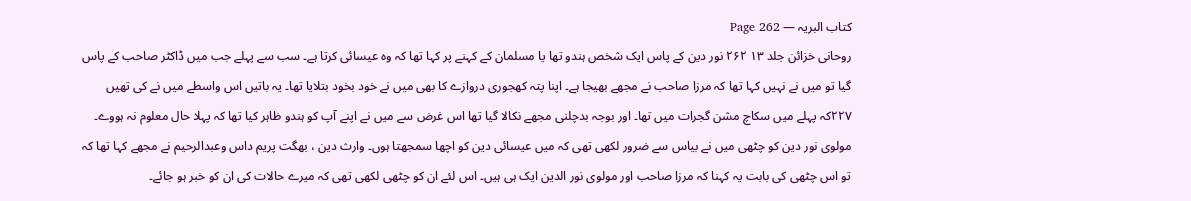کتاب البریہ — Page 262
روحانی خزائن جلد ۱۳ ۲۶۲ نور دین کے پاس ایک شخص ہندو تھا یا مسلمان کے کہنے پر کہا تھا کہ وہ عیسائی کرتا ہے۔ سب سے پہلے جب میں ڈاکٹر صاحب کے پاس گیا تو میں نے نہیں کہا تھا کہ مرزا صاحب نے مجھے بھیجا ہے۔ اپنا پتہ کھجوری دروازے کا بھی میں نے خود بخود بتلایا تھا۔ یہ باتیں اس واسطے میں نے کی تھیں ۲۲۷کہ پہلے میں سکاچ مشن گجرات میں تھا۔ اور بوجہ بدچلنی مجھے نکالا گیا تھا اس غرض سے میں نے اپنے آپ کو ہندو ظاہر کیا تھا کہ پہلا حال معلوم نہ ہووے۔ مولوی نور دین کو چٹھی میں نے بیاس سے ضرور لکھی تھی کہ میں عیسائی دین کو اچھا سمجھتا ہوں۔ وارث دین ، بھگت پریم داس وعبدالرحیم نے مجھے کہا تھا کہ تو اس چٹھی کی بابت یہ کہنا کہ مرزا صاحب اور مولوی نور الدین ایک ہی ہیں۔ اس لئے ان کو چٹھی لکھی تھی کہ میرے حالات کی ان کو خبر ہو جائے۔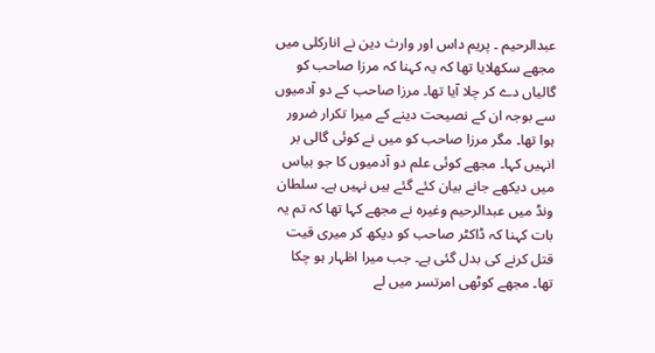عبدالرحیم ۔ پریم داس اور وارث دین نے انارکلی میں مجھے سکھلایا تھا کہ یہ کہنا کہ مرزا صاحب کو گالیاں دے کر چلا آیا تھا۔ مرزا صاحب کے دو آدمیوں سے بوجہ ان کے نصیحت دینے کے میرا تکرار ضرور ہوا تھا۔ مگر مرزا صاحب کو میں نے کوئی گالی بر انہیں کہا۔ مجھے کوئی علم دو آدمیوں کا جو بیاس میں دیکھے جانے بیان کئے گئے ہیں نہیں ہے۔ سلطان ونڈ میں عبدالرحیم وغیرہ نے مجھے کہا تھا کہ تم یہ بات کہنا کہ ڈاکٹر صاحب کو دیکھ کر میری قیت قتل کرنے کی بدل گئی ہے۔ جب میرا اظہار ہو چکا تھا۔ مجھے کوٹھی امرتسر میں لے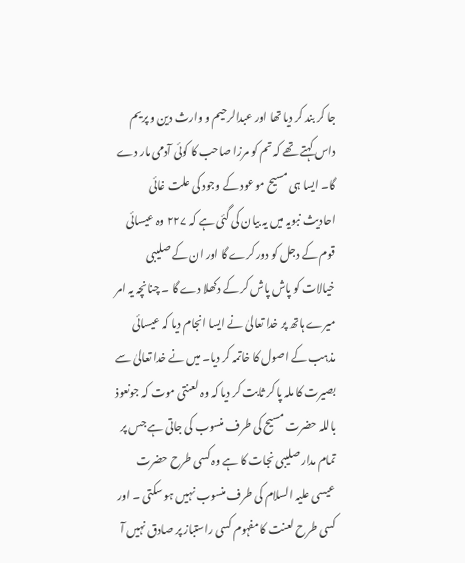جا کر بند کر دیا تھا اور عبدالرحیم و وارث دین و پریم داس کہتے تھے کہ تم کو مرزا صاحب کا کوئی آدمی مار دے گا۔ ایسا ہی مسیح موعود کے وجود کی علت غائی احادیث نبویہ میں یہ بیان کی گئی ہے کہ ۲۲۷ وہ عیسائی قوم کے دجل کو دور کرے گا اور ان کے صلیبی خیالات کو پاش پاش کر کے دکھلا دے گا ۔ چنانچہ یہ امر میرے ہاتھ پر خدا تعالیٰ نے ایسا انجام دیا کہ عیسائی مذہب کے اصول کا خاتمہ کر دیا۔ میں نے خدا تعالیٰ سے بصیرت کا ملہ پا کر ثابت کر دیا کہ وہ لعنتی موت کہ جونعوذ باللہ حضرت مسیح کی طرف منسوب کی جاتی ہے جس پر تمام مدار صلیبی نجات کا ہے وہ کسی طرح حضرت عیسی علیہ السلام کی طرف منسوب نہیں ہو سکتی ۔ اور کسی طرح لعنت کا مفہوم کسی راستباز پر صادق نہیں آ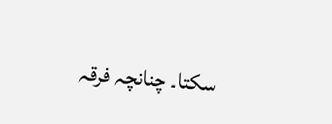سکتا۔ چنانچہ فرقہ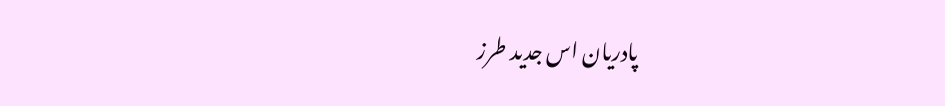پادریان اس جدید طرز